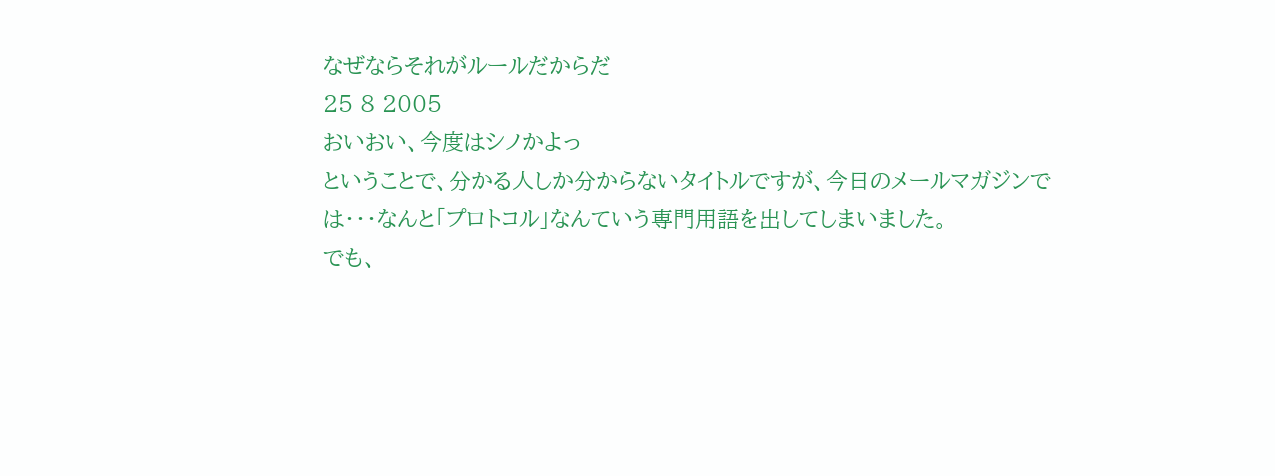なぜならそれがルールだからだ
25 8 2005
おいおい、今度はシノかよっ
ということで、分かる人しか分からないタイトルですが、今日のメールマガジンでは・・・なんと「プロトコル」なんていう専門用語を出してしまいました。
でも、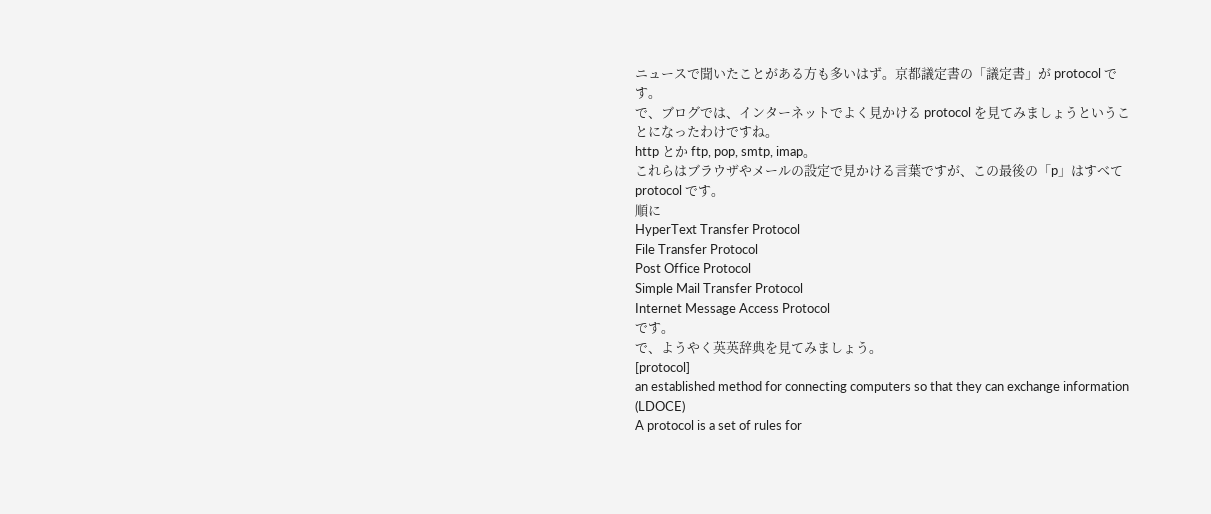ニュースで聞いたことがある方も多いはず。京都議定書の「議定書」が protocol です。
で、ブログでは、インターネットでよく見かける protocol を見てみましょうということになったわけですね。
http とか ftp, pop, smtp, imap。
これらはブラウザやメールの設定で見かける言葉ですが、この最後の「p」はすべて protocol です。
順に
HyperText Transfer Protocol
File Transfer Protocol
Post Office Protocol
Simple Mail Transfer Protocol
Internet Message Access Protocol
です。
で、ようやく英英辞典を見てみましょう。
[protocol]
an established method for connecting computers so that they can exchange information
(LDOCE)
A protocol is a set of rules for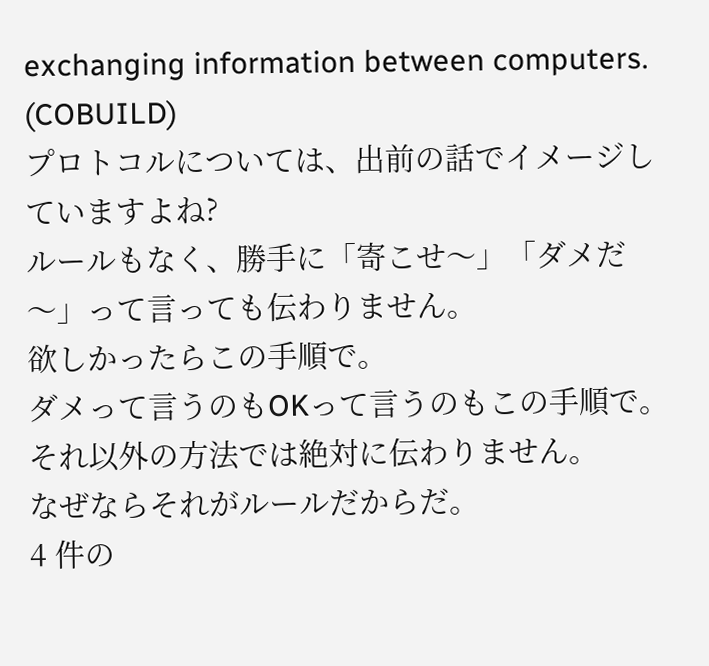exchanging information between computers.
(COBUILD)
プロトコルについては、出前の話でイメージしていますよね?
ルールもなく、勝手に「寄こせ〜」「ダメだ〜」って言っても伝わりません。
欲しかったらこの手順で。
ダメって言うのもOKって言うのもこの手順で。
それ以外の方法では絶対に伝わりません。
なぜならそれがルールだからだ。
4 件の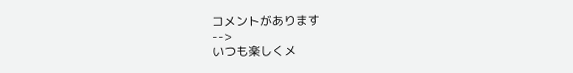コメントがあります
-->
いつも楽しくメ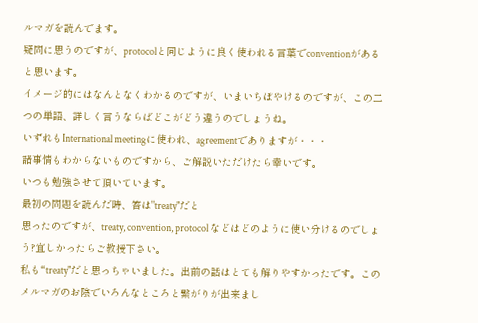ルマガを読んでます。
疑問に思うのですが、protocolと同じように良く使われる言葉でconventionがあると思います。
イメージ的にはなんとなくわかるのですが、いまいちぼやけるのですが、この二つの単語、詳しく言うならばどこがどう違うのでしょうね。
いずれもInternational meetingに使われ、agreementでありますが・・・
諸事情もわからないものですから、ご解説いただけたら幸いです。
いつも勉強させて頂いています。
最初の問題を読んだ時、答は"treaty"だと
思ったのですが、treaty, convention, protocol などはどのように使い分けるのでしょう?宜しかったらご教授下さい。
私も“treaty"だと思っちゃいました。出前の話はとても解りやすかったです。このメルマガのお陰でいろんなところと繋がりが出来まし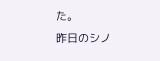た。
昨日のシノ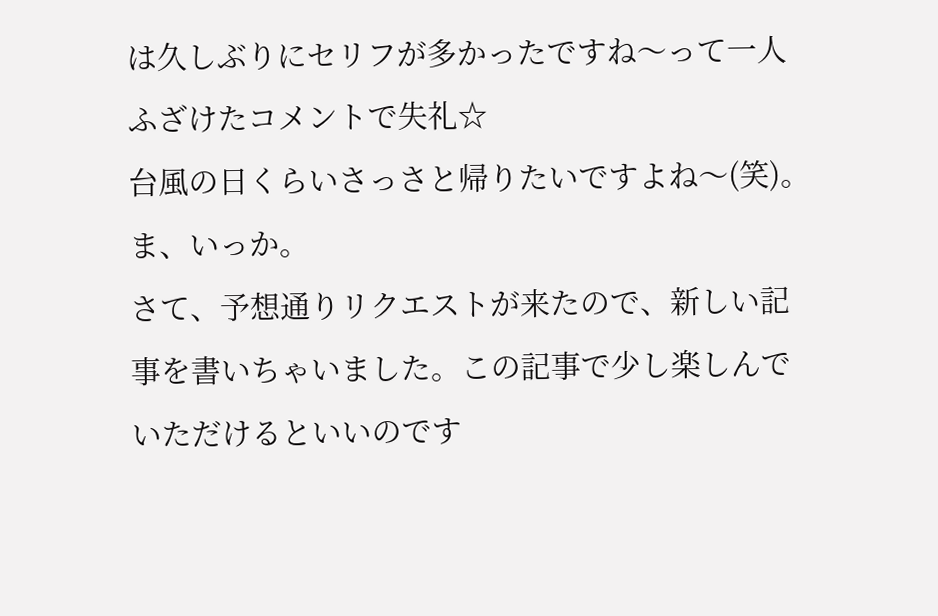は久しぶりにセリフが多かったですね〜って一人ふざけたコメントで失礼☆
台風の日くらいさっさと帰りたいですよね〜(笑)。
ま、いっか。
さて、予想通りリクエストが来たので、新しい記事を書いちゃいました。この記事で少し楽しんでいただけるといいのです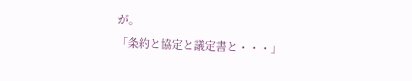が。
「条約と協定と議定書と・・・」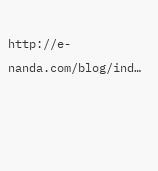http://e-nanda.com/blog/ind…